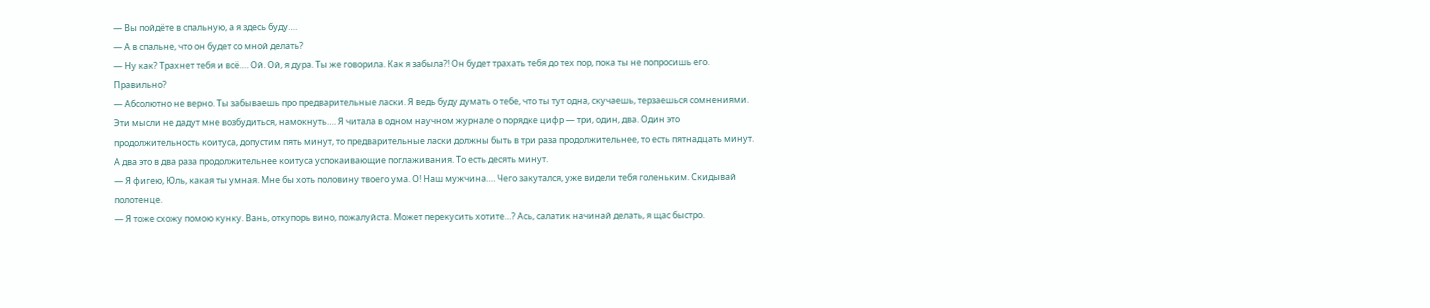— Вы пойдёте в спальную, а я здесь буду….
— А в спальне, что он будет со мной делать?
— Ну как? Трахнет тебя и всё…. Ой. Ой, я дура. Ты же говорила. Как я забыла?! Он будет трахать тебя до тех пор, пока ты не попросишь его. Правильно?
— Абсолютно не верно. Ты забываешь про предварительные ласки. Я ведь буду думать о тебе, что ты тут одна, скучаешь, терзаешься сомнениями. Эти мысли не дадут мне возбудиться, намокнуть…. Я читала в одном научном журнале о порядке цифр — три, один, два. Один это продолжительность коитуса, допустим пять минут, то предварительные ласки должны быть в три раза продолжительнее, то есть пятнадцать минут. А два это в два раза продолжительнее коитуса успокаивающие поглаживания. То есть десять минут.
— Я фигею, Юль, какая ты умная. Мне бы хоть половину твоего ума. О! Наш мужчина…. Чего закутался, уже видели тебя голеньким. Скидывай полотенце.
— Я тоже схожу помою кунку. Вань, откупорь вино, пожалуйста. Может перекусить хотите…? Ась, салатик начинай делать, я щас быстро.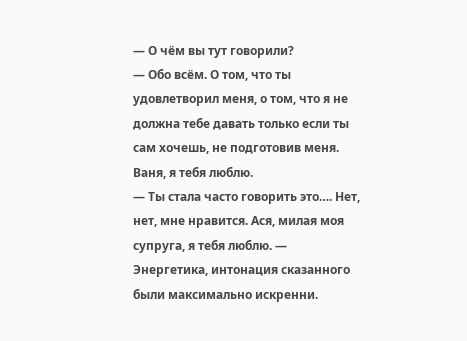— О чём вы тут говорили?
— Обо всём. О том, что ты удовлетворил меня, о том, что я не должна тебе давать только если ты сам хочешь, не подготовив меня. Ваня, я тебя люблю.
— Ты стала часто говорить это…. Нет, нет, мне нравится. Ася, милая моя супруга, я тебя люблю. — Энергетика, интонация сказанного были максимально искренни.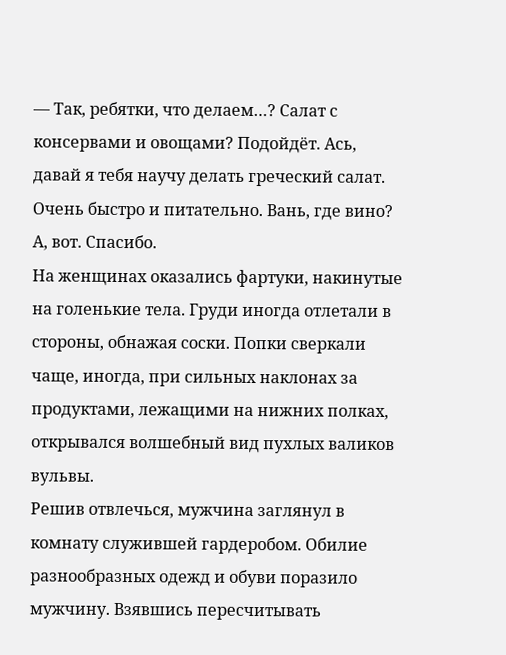— Так, ребятки, что делаем…? Салат с консервами и овощами? Подойдёт. Ась, давай я тебя научу делать греческий салат. Очень быстро и питательно. Вань, где вино? А, вот. Спасибо.
На женщинах оказались фартуки, накинутые на голенькие тела. Груди иногда отлетали в стороны, обнажая соски. Попки сверкали чаще, иногда, при сильных наклонах за продуктами, лежащими на нижних полках, открывался волшебный вид пухлых валиков вульвы.
Решив отвлечься, мужчина заглянул в комнату служившей гардеробом. Обилие разнообразных одежд и обуви поразило мужчину. Взявшись пересчитывать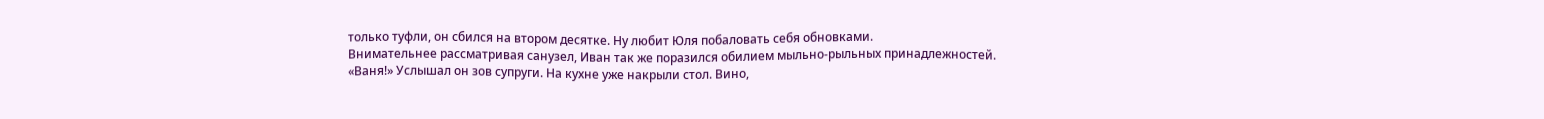только туфли, он сбился на втором десятке. Ну любит Юля побаловать себя обновками.
Внимательнее рассматривая санузел, Иван так же поразился обилием мыльно-рыльных принадлежностей. «Ваня!» Услышал он зов супруги. На кухне уже накрыли стол. Вино,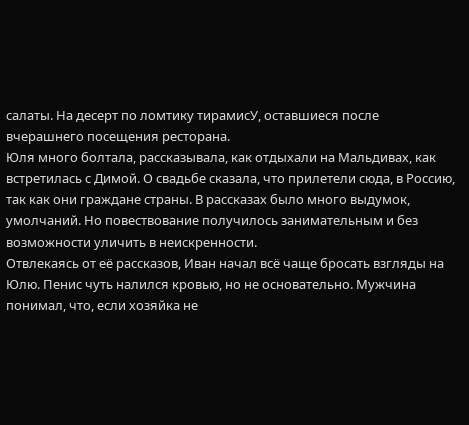салаты. На десерт по ломтику тирамисУ, оставшиеся после вчерашнего посещения ресторана.
Юля много болтала, рассказывала, как отдыхали на Мальдивах, как встретилась с Димой. О свадьбе сказала, что прилетели сюда, в Россию, так как они граждане страны. В рассказах было много выдумок, умолчаний. Но повествование получилось занимательным и без возможности уличить в неискренности.
Отвлекаясь от её рассказов, Иван начал всё чаще бросать взгляды на Юлю. Пенис чуть налился кровью, но не основательно. Мужчина понимал, что, если хозяйка не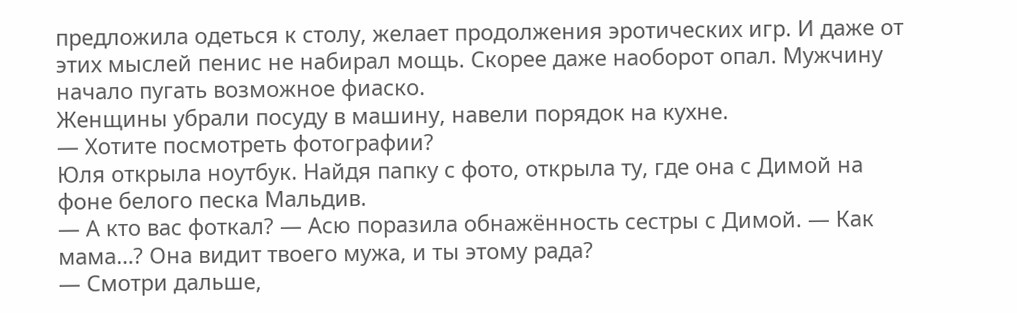предложила одеться к столу, желает продолжения эротических игр. И даже от этих мыслей пенис не набирал мощь. Скорее даже наоборот опал. Мужчину начало пугать возможное фиаско.
Женщины убрали посуду в машину, навели порядок на кухне.
— Хотите посмотреть фотографии?
Юля открыла ноутбук. Найдя папку с фото, открыла ту, где она с Димой на фоне белого песка Мальдив.
— А кто вас фоткал? — Асю поразила обнажённость сестры с Димой. — Как мама…? Она видит твоего мужа, и ты этому рада?
— Смотри дальше,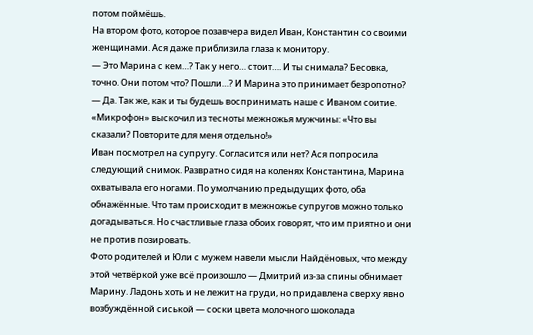потом поймёшь.
На втором фото, которое позавчера видел Иван, Константин со своими женщинами. Ася даже приблизила глаза к монитору.
— Это Марина с кем…? Так у него… стоит…. И ты снимала? Бесовка, точно. Они потом что? Пошли…? И Марина это принимает безропотно?
— Да. Так же, как и ты будешь воспринимать наше с Иваном соитие.
«Микрофон» выскочил из тесноты межножья мужчины: «Что вы сказали? Повторите для меня отдельно!»
Иван посмотрел на супругу. Согласится или нет? Ася попросила следующий снимок. Развратно сидя на коленях Константина, Марина охватывала его ногами. По умолчанию предыдущих фото, оба обнажённые. Что там происходит в межножье супругов можно только догадываться. Но счастливые глаза обоих говорят, что им приятно и они не против позировать.
Фото родителей и Юли с мужем навели мысли Найдёновых, что между этой четвёркой уже всё произошло — Дмитрий из-за спины обнимает Марину. Ладонь хоть и не лежит на груди, но придавлена сверху явно возбуждённой сиськой — соски цвета молочного шоколада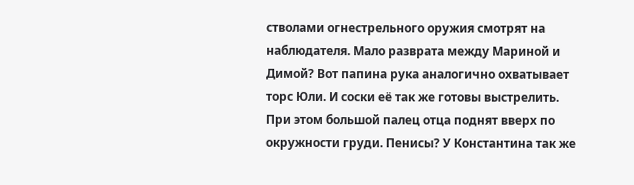стволами огнестрельного оружия смотрят на наблюдателя. Мало разврата между Мариной и Димой? Вот папина рука аналогично охватывает торс Юли. И соски её так же готовы выстрелить. При этом большой палец отца поднят вверх по окружности груди. Пенисы? У Константина так же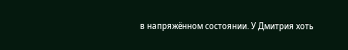в напряжённом состоянии. У Дмитрия хоть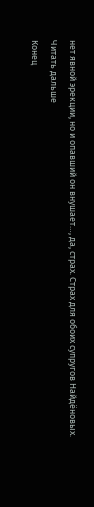нет явной эрекции, но и опавший он внушает…, да, страх. Страх для обоих супругов Найдёновых.
Читать дальше
Конец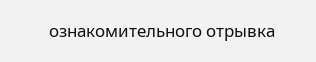ознакомительного отрывка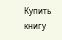Купить книгу